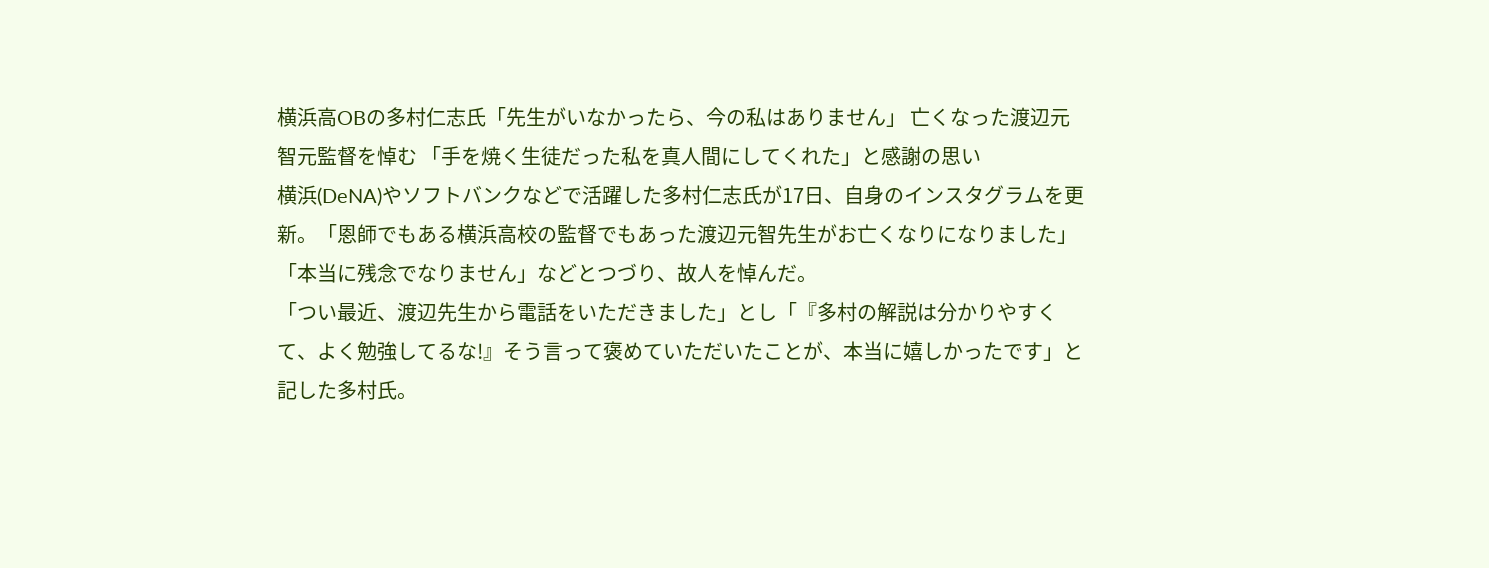横浜高OBの多村仁志氏「先生がいなかったら、今の私はありません」 亡くなった渡辺元智元監督を悼む 「手を焼く生徒だった私を真人間にしてくれた」と感謝の思い
横浜(DeNA)やソフトバンクなどで活躍した多村仁志氏が17日、自身のインスタグラムを更新。「恩師でもある横浜高校の監督でもあった渡辺元智先生がお亡くなりになりました」「本当に残念でなりません」などとつづり、故人を悼んだ。
「つい最近、渡辺先生から電話をいただきました」とし「『多村の解説は分かりやすくて、よく勉強してるな!』そう言って褒めていただいたことが、本当に嬉しかったです」と記した多村氏。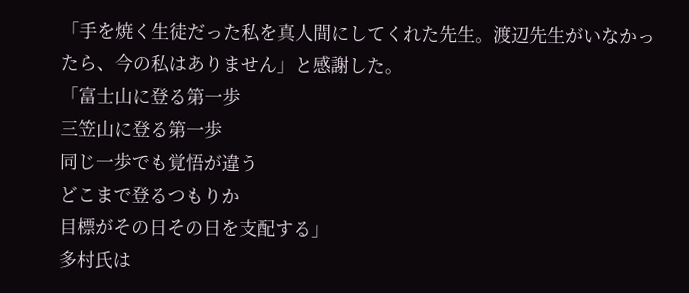「手を焼く生徒だった私を真人間にしてくれた先生。渡辺先生がいなかったら、今の私はありません」と感謝した。
「富士山に登る第一歩
三笠山に登る第一歩
同じ一歩でも覚悟が違う
どこまで登るつもりか
目標がその日その日を支配する」
多村氏は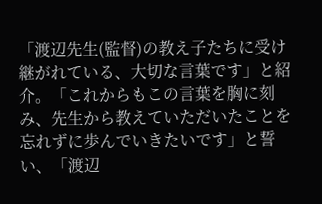「渡辺先生(監督)の教え子たちに受け継がれている、大切な言葉です」と紹介。「これからもこの言葉を胸に刻み、先生から教えていただいたことを忘れずに歩んでいきたいです」と誓い、「渡辺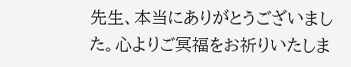先生、本当にありがとうございました。心よりご冥福をお祈りいたしま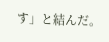す」と結んだ。